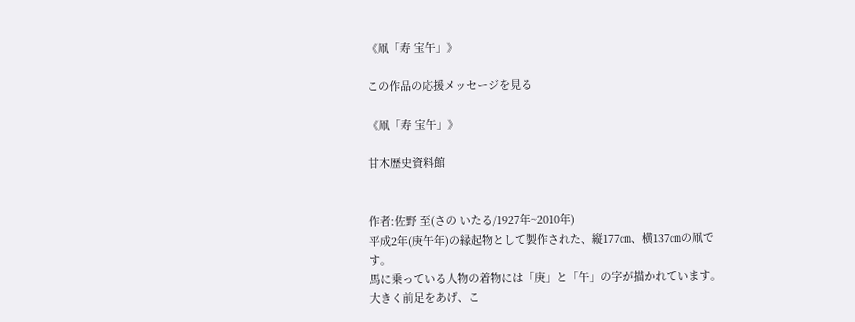《凧「寿 宝午」》

この作品の応援メッセージを見る

《凧「寿 宝午」》

甘木歴史資料館


作者:佐野 至(さの いたる/1927年~2010年)
平成2年(庚午年)の縁起物として製作された、縦177㎝、横137㎝の凧です。
馬に乗っている人物の着物には「庚」と「午」の字が描かれています。
大きく前足をあげ、こ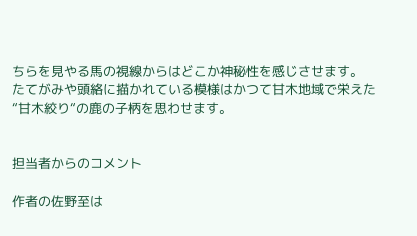ちらを見やる馬の視線からはどこか神秘性を感じさせます。
たてがみや頭絡に描かれている模様はかつて甘木地域で栄えた“甘木絞り“の鹿の子柄を思わせます。


担当者からのコメント

作者の佐野至は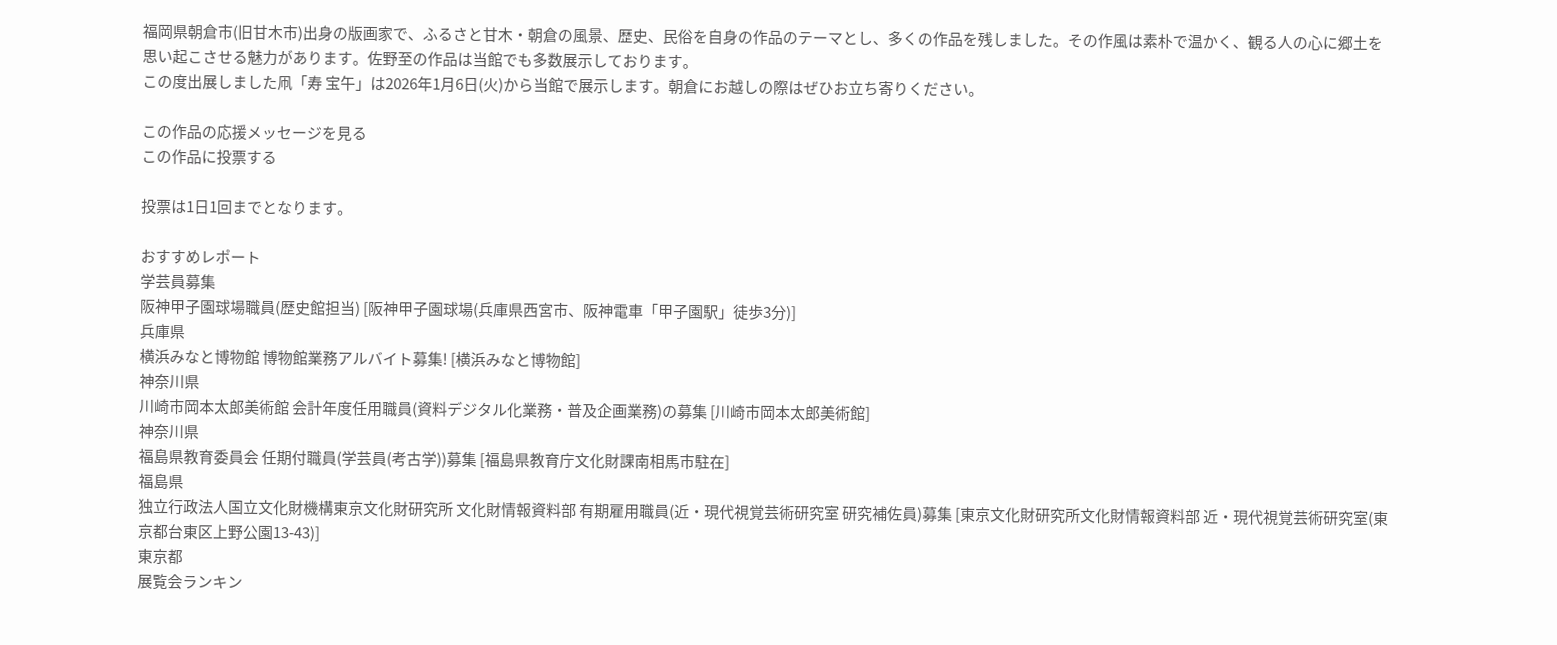福岡県朝倉市(旧甘木市)出身の版画家で、ふるさと甘木・朝倉の風景、歴史、民俗を自身の作品のテーマとし、多くの作品を残しました。その作風は素朴で温かく、観る人の心に郷土を思い起こさせる魅力があります。佐野至の作品は当館でも多数展示しております。
この度出展しました凧「寿 宝午」は2026年1月6日(火)から当館で展示します。朝倉にお越しの際はぜひお立ち寄りください。

この作品の応援メッセージを見る
この作品に投票する

投票は1日1回までとなります。

おすすめレポート
学芸員募集
阪神甲子園球場職員(歴史館担当) [阪神甲子園球場(兵庫県西宮市、阪神電車「甲子園駅」徒歩3分)]
兵庫県
横浜みなと博物館 博物館業務アルバイト募集! [横浜みなと博物館]
神奈川県
川崎市岡本太郎美術館 会計年度任用職員(資料デジタル化業務・普及企画業務)の募集 [川崎市岡本太郎美術館]
神奈川県
福島県教育委員会 任期付職員(学芸員(考古学))募集 [福島県教育庁文化財課南相馬市駐在]
福島県
独立行政法人国立文化財機構東京文化財研究所 文化財情報資料部 有期雇用職員(近・現代視覚芸術研究室 研究補佐員)募集 [東京文化財研究所文化財情報資料部 近・現代視覚芸術研究室(東京都台東区上野公園13-43)]
東京都
展覧会ランキン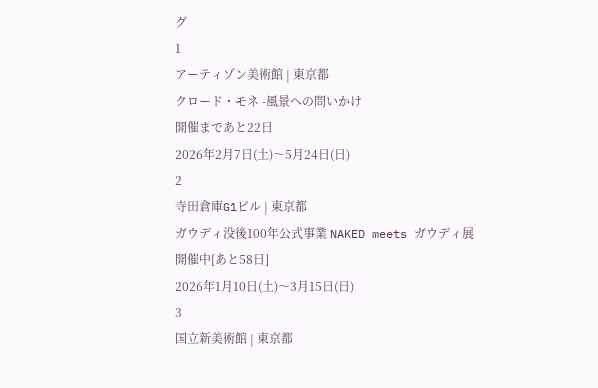グ
1
アーティゾン美術館 | 東京都
クロード・モネ -風景への問いかけ
開催まであと22日
2026年2月7日(土)〜5月24日(日)
2
寺田倉庫G1ビル | 東京都
ガウディ没後100年公式事業 NAKED meets ガウディ展
開催中[あと58日]
2026年1月10日(土)〜3月15日(日)
3
国立新美術館 | 東京都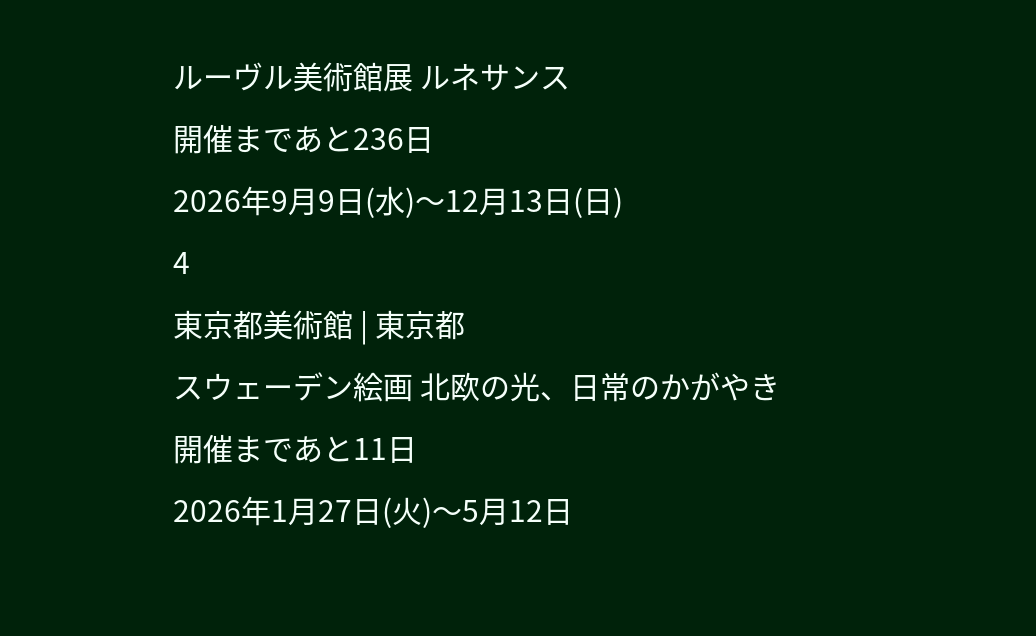ルーヴル美術館展 ルネサンス
開催まであと236日
2026年9月9日(水)〜12月13日(日)
4
東京都美術館 | 東京都
スウェーデン絵画 北欧の光、日常のかがやき
開催まであと11日
2026年1月27日(火)〜5月12日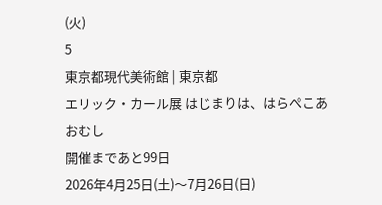(火)
5
東京都現代美術館 | 東京都
エリック・カール展 はじまりは、はらぺこあおむし
開催まであと99日
2026年4月25日(土)〜7月26日(日)